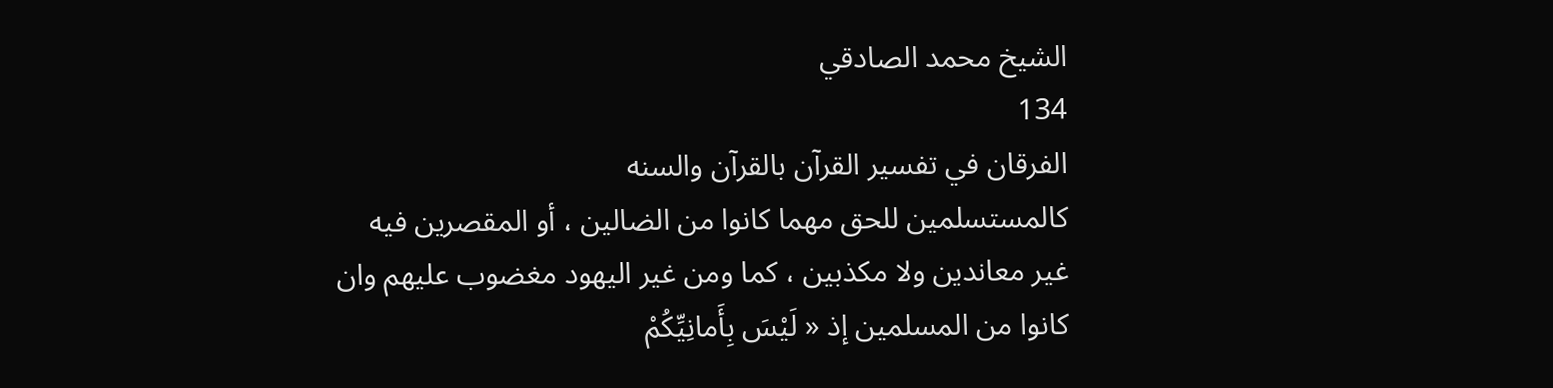الشيخ محمد الصادقي
134
الفرقان في تفسير القرآن بالقرآن والسنه
كالمستسلمين للحق مهما كانوا من الضالين ، أو المقصرين فيه غير معاندين ولا مكذبين ، كما ومن غير اليهود مغضوب عليهم وان كانوا من المسلمين إذ « لَيْسَ بِأَمانِيِّكُمْ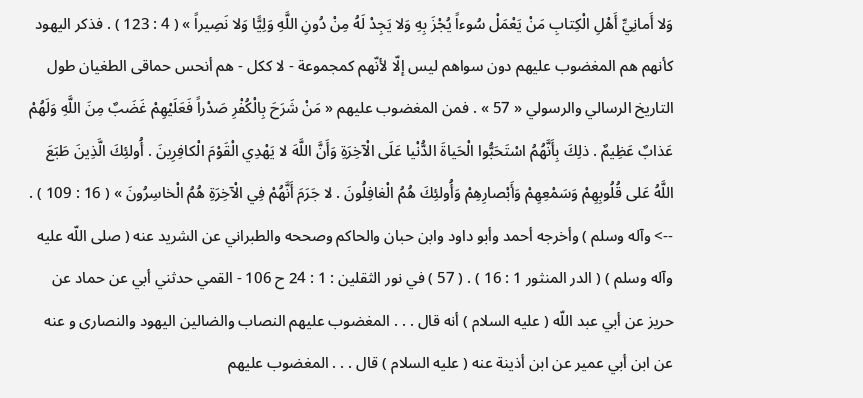وَلا أَمانِيِّ أَهْلِ الْكِتابِ مَنْ يَعْمَلْ سُوءاً يُجْزَ بِهِ وَلا يَجِدْ لَهُ مِنْ دُونِ اللَّهِ وَلِيًّا وَلا نَصِيراً » ( 4 : 123 ) . فذكر اليهود كأنهم هم المغضوب عليهم دون سواهم ليس إلّا لأنّهم كمجموعة - لا ككل - هم أنحس حماقى الطغيان طول التاريخ الرسالي والرسولي « 57 » . فمن المغضوب عليهم « مَنْ شَرَحَ بِالْكُفْرِ صَدْراً فَعَلَيْهِمْ غَضَبٌ مِنَ اللَّهِ وَلَهُمْ عَذابٌ عَظِيمٌ . ذلِكَ بِأَنَّهُمُ اسْتَحَبُّوا الْحَياةَ الدُّنْيا عَلَى الْآخِرَةِ وَأَنَّ اللَّهَ لا يَهْدِي الْقَوْمَ الْكافِرِينَ . أُولئِكَ الَّذِينَ طَبَعَ اللَّهُ عَلى قُلُوبِهِمْ وَسَمْعِهِمْ وَأَبْصارِهِمْ وَأُولئِكَ هُمُ الْغافِلُونَ . لا جَرَمَ أَنَّهُمْ فِي الْآخِرَةِ هُمُ الْخاسِرُونَ » ( 16 : 109 ) .
--> وآله وسلم ) وأخرجه أحمد وأبو داود وابن حبان والحاكم وصححه والطبراني عن الشريد عنه ( صلى اللّه عليه وآله وسلم ) ( الدر المنثور 1 : 16 ) . ( 57 ) في نور الثقلين : 1 : 24 ح 106 - القمي حدثني أبي عن حماد عن حريز عن أبي عبد اللّه ( عليه السلام ) أنه قال . . . المغضوب عليهم النصاب والضالين اليهود والنصارى و عنه عن ابن أبي عمير عن ابن أذينة عنه ( عليه السلام ) قال . . . المغضوب عليهم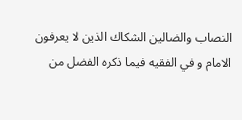النصاب والضالين الشكاك الذين لا يعرفون الامام و في الفقيه فيما ذكره الفضل من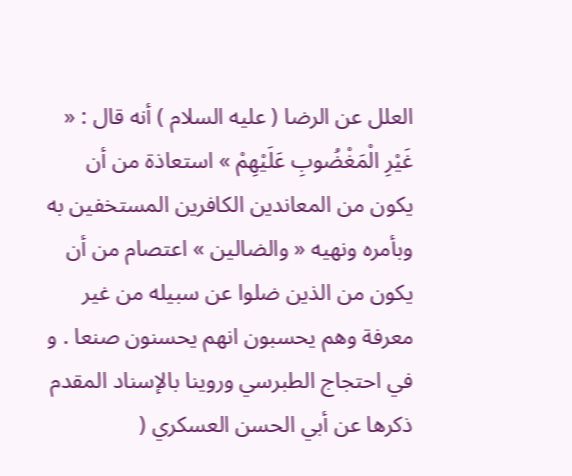العلل عن الرضا ( عليه السلام ) أنه قال : « غَيْرِ الْمَغْضُوبِ عَلَيْهِمْ » استعاذة من أن يكون من المعاندين الكافرين المستخفين به وبأمره ونهيه « والضالين » اعتصام من أن يكون من الذين ضلوا عن سبيله من غير معرفة وهم يحسبون انهم يحسنون صنعا . و في احتجاج الطبرسي وروينا بالإسناد المقدم ذكرها عن أبي الحسن العسكري (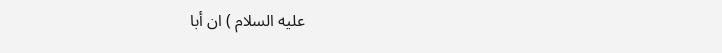عليه السلام ) ان أبا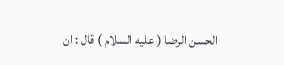الحسن الرضا ( عليه السلام ) قال : ان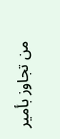من تجاوز بأمير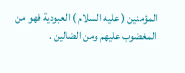المؤمنين ( عليه السلام ) العبودية فهو من المغضوب عليهم ومن الضالين .